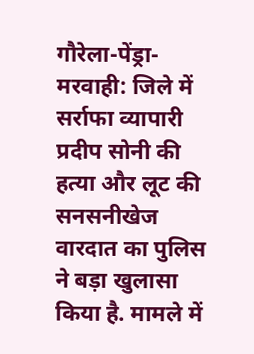गौरेला-पेंड्रा-मरवाही: जिले में सर्राफा व्यापारी प्रदीप सोनी की हत्या और लूट की सनसनीखेज वारदात का पुलिस ने बड़ा खुलासा किया है. मामले में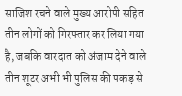साजिश रचने वाले मुख्य आरोपी सहित तीन लोगों को गिरफ्तार कर लिया गया है, जबकि वारदात को अंजाम देने वाले तीन शूटर अभी भी पुलिस की पकड़ से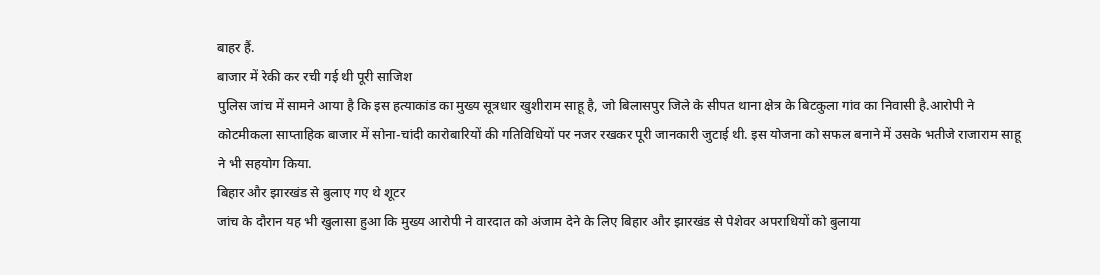बाहर हैं.
बाजार में रेकी कर रची गई थी पूरी साजिश
पुलिस जांच में सामने आया है कि इस हत्याकांड का मुख्य सूत्रधार खुशीराम साहू है, जो बिलासपुर जिले के सीपत थाना क्षेत्र के बिटकुला गांव का निवासी है.आरोपी ने कोटमीकला साप्ताहिक बाजार में सोना-चांदी कारोबारियों की गतिविधियों पर नजर रखकर पूरी जानकारी जुटाई थी. इस योजना को सफल बनाने में उसके भतीजे राजाराम साहू ने भी सहयोग किया.
बिहार और झारखंड से बुलाए गए थे शूटर
जांच के दौरान यह भी खुलासा हुआ कि मुख्य आरोपी ने वारदात को अंजाम देने के लिए बिहार और झारखंड से पेशेवर अपराधियों को बुलाया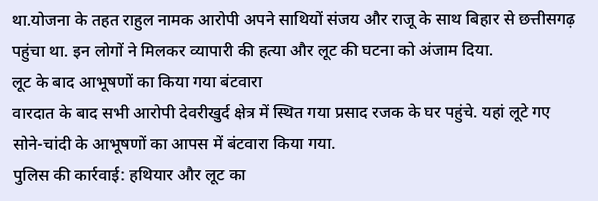था.योजना के तहत राहुल नामक आरोपी अपने साथियों संजय और राजू के साथ बिहार से छत्तीसगढ़ पहुंचा था. इन लोगों ने मिलकर व्यापारी की हत्या और लूट की घटना को अंजाम दिया.
लूट के बाद आभूषणों का किया गया बंटवारा
वारदात के बाद सभी आरोपी देवरीखुर्द क्षेत्र में स्थित गया प्रसाद रजक के घर पहुंचे. यहां लूटे गए सोने-चांदी के आभूषणों का आपस में बंटवारा किया गया.
पुलिस की कार्रवाई: हथियार और लूट का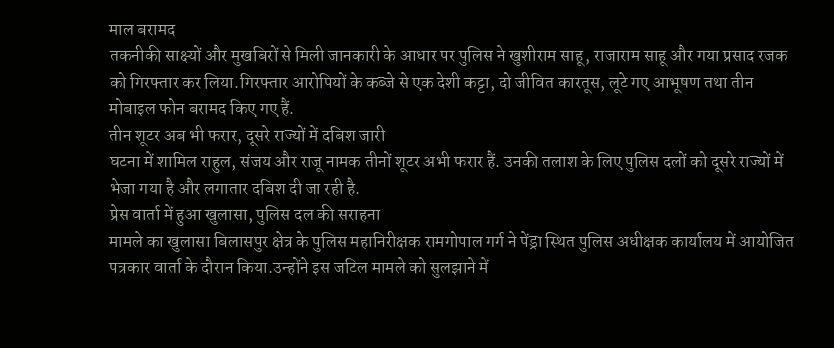माल बरामद
तकनीकी साक्ष्यों और मुखबिरों से मिली जानकारी के आधार पर पुलिस ने खुशीराम साहू, राजाराम साहू और गया प्रसाद रजक को गिरफ्तार कर लिया.गिरफ्तार आरोपियों के कब्जे से एक देशी कट्टा, दो जीवित कारतूस, लूटे गए आभूषण तथा तीन मोबाइल फोन बरामद किए गए हैं.
तीन शूटर अब भी फरार, दूसरे राज्यों में दबिश जारी
घटना में शामिल राहुल, संजय और राजू नामक तीनों शूटर अभी फरार हैं. उनकी तलाश के लिए पुलिस दलों को दूसरे राज्यों में भेजा गया है और लगातार दबिश दी जा रही है.
प्रेस वार्ता में हुआ खुलासा, पुलिस दल की सराहना
मामले का खुलासा बिलासपुर क्षेत्र के पुलिस महानिरीक्षक रामगोपाल गर्ग ने पेंड्रा स्थित पुलिस अधीक्षक कार्यालय में आयोजित पत्रकार वार्ता के दौरान किया.उन्होंने इस जटिल मामले को सुलझाने में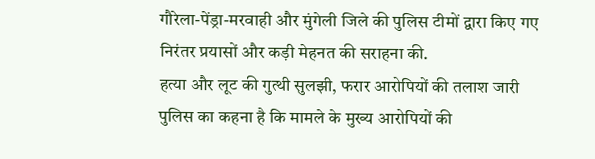गौरेला-पेंड्रा-मरवाही और मुंगेली जिले की पुलिस टीमों द्वारा किए गए निरंतर प्रयासों और कड़ी मेहनत की सराहना की.
हत्या और लूट की गुत्थी सुलझी, फरार आरोपियों की तलाश जारी
पुलिस का कहना है कि मामले के मुख्य आरोपियों की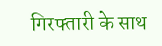गिरफ्तारी के साथ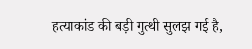हत्याकांड की बड़ी गुत्थी सुलझ गई है,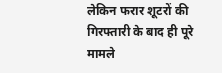लेकिन फरार शूटरों की गिरफ्तारी के बाद ही पूरे मामले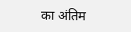का अंतिम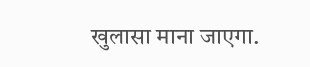खुलासा माना जाएगा.